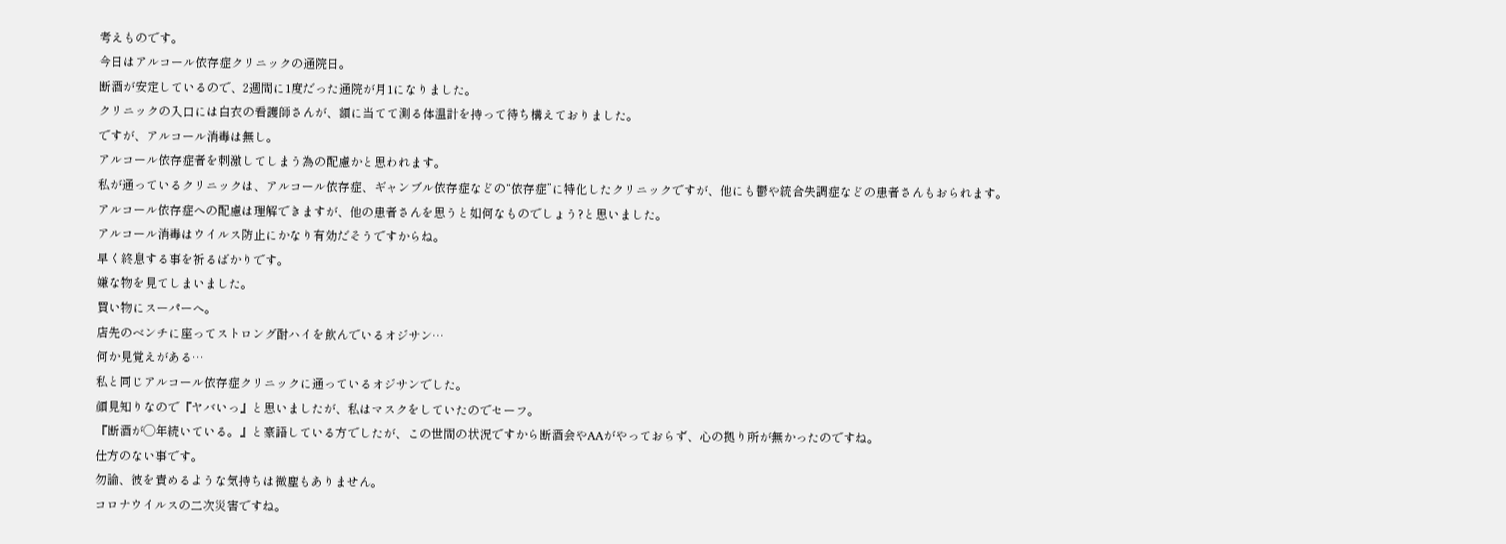考えものです。
今日はアルコール依存症クリニックの通院日。
断酒が安定しているので、2週間に1度だった通院が月1になりました。
クリニックの入口には白衣の看護師さんが、額に当てて測る体温計を持って待ち構えておりました。
ですが、アルコール消毒は無し。
アルコール依存症者を刺激してしまう為の配慮かと思われます。
私が通っているクリニックは、アルコール依存症、ギャンブル依存症などの“依存症”に特化したクリニックですが、他にも鬱や統合失調症などの患者さんもおられます。
アルコール依存症への配慮は理解できますが、他の患者さんを思うと如何なものでしょう?と思いました。
アルコール消毒はウイルス防止にかなり有効だそうですからね。
早く終息する事を祈るばかりです。
嫌な物を見てしまいました。
買い物にスーパーへ。
店先のベンチに座ってストロング酎ハイを飲んでいるオジサン…
何か見覚えがある…
私と同じアルコール依存症クリニックに通っているオジサンでした。
顔見知りなので『ヤバいっ』と思いましたが、私はマスクをしていたのでセーフ。
『断酒が◯年続いている。』と豪語している方でしたが、この世間の状況ですから断酒会やAAがやっておらず、心の拠り所が無かったのですね。
仕方のない事です。
勿論、彼を責めるような気持ちは微塵もありません。
コロナウイルスの二次災害ですね。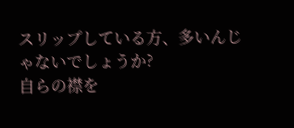スリップしている方、多いんじゃないでしょうか?
自らの襟を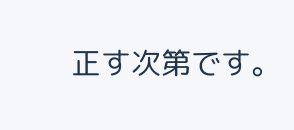正す次第です。